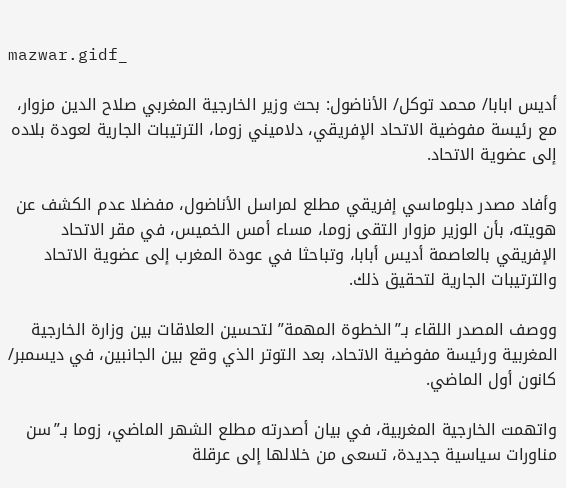mazwar.gidf_

أديس ابابا/ محمد توكل/ الأناضول: بحث وزير الخارجية المغربي صلاح الدين مزوار، مع رئيسة مفوضية الاتحاد الإفريقي، دلاميني زوما، الترتيبات الجارية لعودة بلاده إلى عضوية الاتحاد.

وأفاد مصدر دبلوماسي إفريقي مطلع لمراسل الأناضول، مفضلا عدم الكشف عن هويته، بأن الوزير مزوار التقى زوما، مساء أمس الخميس، في مقر الاتحاد الإفريقي بالعاصمة أديس أبابا، وتباحثا في عودة المغرب إلى عضوية الاتحاد والترتيبات الجارية لتحقيق ذلك.

ووصف المصدر اللقاء بـ”الخطوة المهمة” لتحسين العلاقات بين وزارة الخارجية المغربية ورئيسة مفوضية الاتحاد، بعد التوتر الذي وقع بين الجانبين، في ديسمبر/ كانون أول الماضي.

واتهمت الخارجية المغربية، في بيان أصدرته مطلع الشهر الماضي، زوما بـ”سن مناورات سياسية جديدة، تسعى من خلالها إلى عرقلة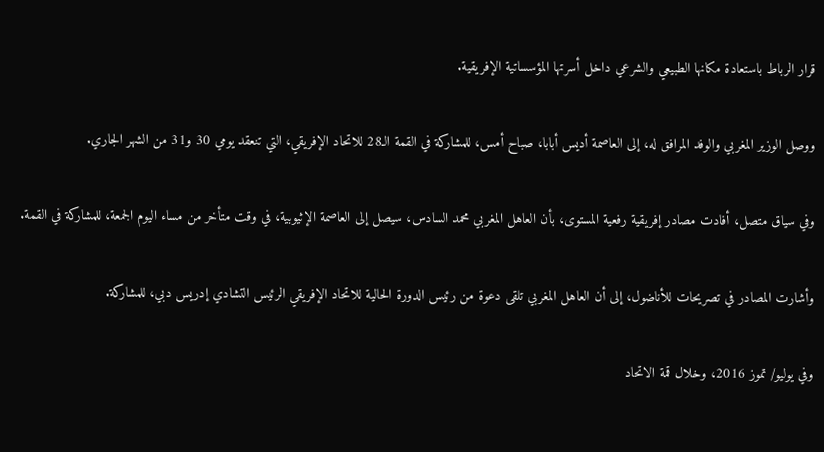قرار الرباط باستعادة مكانها الطبيعي والشرعي داخل أسرتها المؤسساتية الإفريقية.

ووصل الوزير المغربي والوفد المرافق له، إلى العاصمة أديس أبابا، صباح أمس، للمشاركة في القمة الـ28 للاتحاد الإفريقي، التي تنعقد يومي 30 و31 من الشهر الجاري.

وفي سياق متصل، أفادت مصادر إفريقية رفعية المستوى، بأن العاهل المغربي محمد السادس، سيصل إلى العاصمة الإثيوبية، في وقت متأخر من مساء اليوم الجمعة، للمشاركة في القمة.

وأشارت المصادر في تصريحات للأناضول، إلى أن العاهل المغربي تلقى دعوة من رئيس الدورة الحالية للاتحاد الإفريقي الرئيس التشادي إدريس دبي، للمشاركة.

وفي يوليو/ تموز 2016، وخلال قمة الاتحاد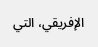الإفريقي، التي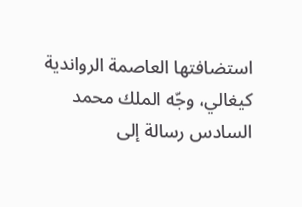استضافتها العاصمة الرواندية كيغالي، وجّه الملك محمد السادس رسالة إلى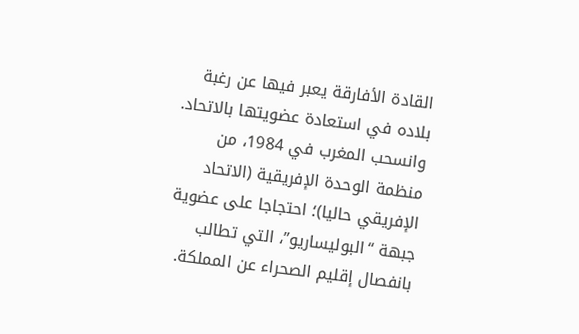القادة الأفارقة يعبر فيها عن رغبة بلاده في استعادة عضويتها بالاتحاد. وانسحب المغرب في 1984، من منظمة الوحدة الإفريقية (الاتحاد الإفريقي حاليا)؛ احتجاجا على عضوية جبهة “البوليساريو”، التي تطالب بانفصال إقليم الصحراء عن المملكة.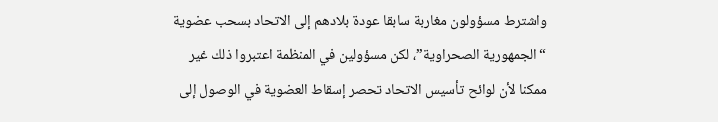واشترط مسؤولون مغاربة سابقا عودة بلادهم إلى الاتحاد بسحب عضوية “الجمهورية الصحراوية”، لكن مسؤولين في المنظمة اعتبروا ذلك غير ممكنا لأن لوائح تأسيس الاتحاد تحصر إسقاط العضوية في الوصول إلى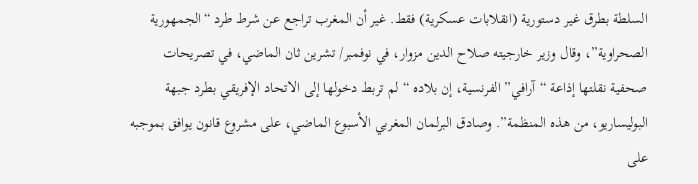السلطة بطرق غير دستورية (انقلابات عسكرية) فقط. غير أن المغرب تراجع عن شرط طرد “الجمهورية الصحراوية”، وقال وزير خارجيته صلاح الدين مزوار، في نوفمبر/ تشرين ثان الماضي، في تصريحات صحفية نقلتها إذاعة “آرافي” الفرنسية، إن بلاده “لم تربط دخولها إلى الاتحاد الإفريقي بطرد جبهة البوليساريو، من هذه المنظمة”. وصادق البرلمان المغربي الأسبوع الماضي، على مشروع قانون يوافق بموجبه على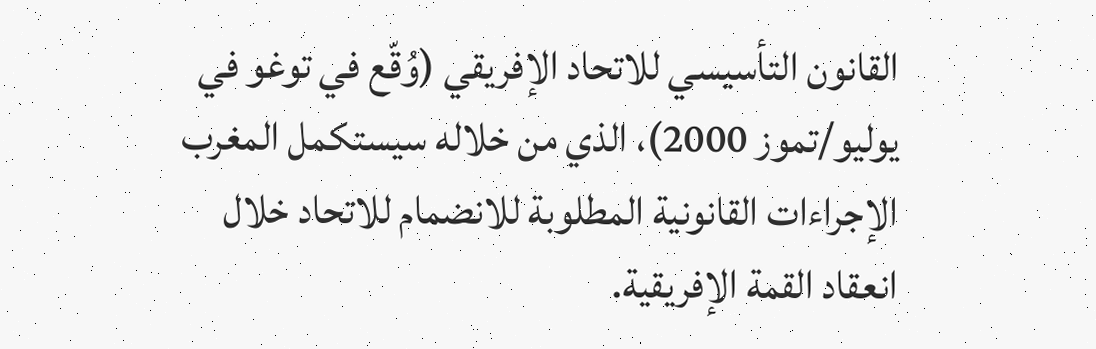القانون التأسيسي للاتحاد الإفريقي (وُقّع في توغو في يوليو/تموز 2000)، الذي من خلاله سيستكمل المغرب الإجراءات القانونية المطلوبة للانضمام للاتحاد خلال انعقاد القمة الإفريقية.